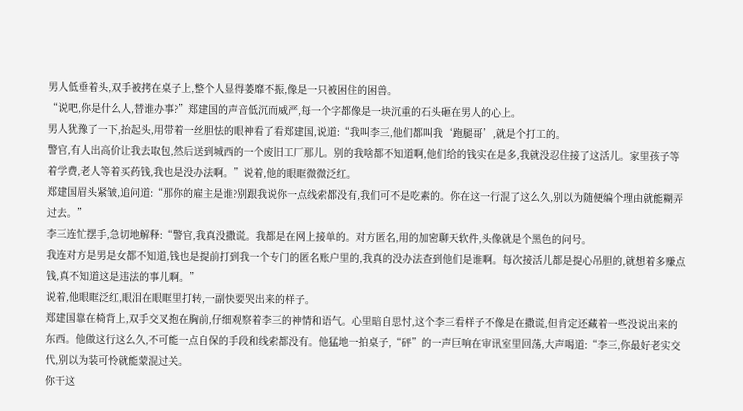男人低垂着头,双手被拷在桌子上,整个人显得萎靡不振,像是一只被困住的困兽。
“说吧,你是什么人,替谁办事?”郑建国的声音低沉而威严,每一个字都像是一块沉重的石头砸在男人的心上。
男人犹豫了一下,抬起头,用带着一丝胆怯的眼神看了看郑建国,说道:“我叫李三,他们都叫我‘跑腿哥’,就是个打工的。
警官,有人出高价让我去取包,然后送到城西的一个废旧工厂那儿。别的我啥都不知道啊,他们给的钱实在是多,我就没忍住接了这活儿。家里孩子等着学费,老人等着买药钱,我也是没办法啊。”说着,他的眼眶微微泛红。
郑建国眉头紧皱,追问道:“那你的雇主是谁?别跟我说你一点线索都没有,我们可不是吃素的。你在这一行混了这么久,别以为随便编个理由就能糊弄过去。”
李三连忙摆手,急切地解释:“警官,我真没撒谎。我都是在网上接单的。对方匿名,用的加密聊天软件,头像就是个黑色的问号。
我连对方是男是女都不知道,钱也是提前打到我一个专门的匿名账户里的,我真的没办法查到他们是谁啊。每次接活儿都是提心吊胆的,就想着多赚点钱,真不知道这是违法的事儿啊。”
说着,他眼眶泛红,眼泪在眼眶里打转,一副快要哭出来的样子。
郑建国靠在椅背上,双手交叉抱在胸前,仔细观察着李三的神情和语气。心里暗自思忖,这个李三看样子不像是在撒谎,但肯定还藏着一些没说出来的东西。他做这行这么久,不可能一点自保的手段和线索都没有。他猛地一拍桌子,“砰”的一声巨响在审讯室里回荡,大声喝道:“李三,你最好老实交代,别以为装可怜就能蒙混过关。
你干这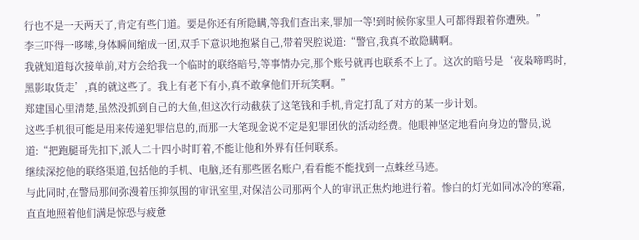行也不是一天两天了,肯定有些门道。要是你还有所隐瞒,等我们查出来,罪加一等!到时候你家里人可都得跟着你遭殃。”
李三吓得一哆嗦,身体瞬间缩成一团,双手下意识地抱紧自己,带着哭腔说道:“警官,我真不敢隐瞒啊。
我就知道每次接单前,对方会给我一个临时的联络暗号,等事情办完,那个账号就再也联系不上了。这次的暗号是‘夜枭啼鸣时,黑影取货走’,真的就这些了。我上有老下有小,真不敢拿他们开玩笑啊。”
郑建国心里清楚,虽然没抓到自己的大鱼,但这次行动截获了这笔钱和手机,肯定打乱了对方的某一步计划。
这些手机很可能是用来传递犯罪信息的,而那一大笔现金说不定是犯罪团伙的活动经费。他眼神坚定地看向身边的警员,说道:“把跑腿哥先扣下,派人二十四小时盯着,不能让他和外界有任何联系。
继续深挖他的联络渠道,包括他的手机、电脑,还有那些匿名账户,看看能不能找到一点蛛丝马迹。
与此同时,在警局那间弥漫着压抑氛围的审讯室里,对保洁公司那两个人的审讯正焦灼地进行着。惨白的灯光如同冰冷的寒霜,直直地照着他们满是惊恐与疲惫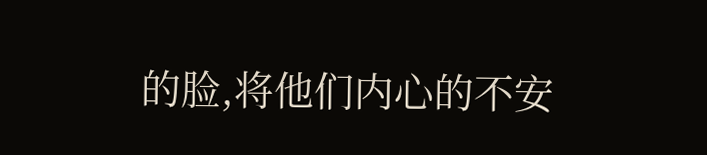的脸,将他们内心的不安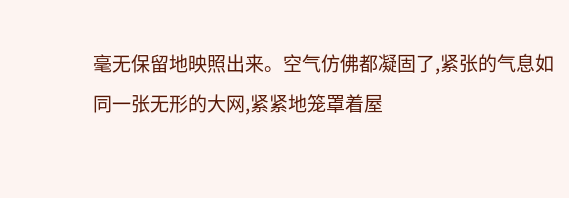毫无保留地映照出来。空气仿佛都凝固了,紧张的气息如同一张无形的大网,紧紧地笼罩着屋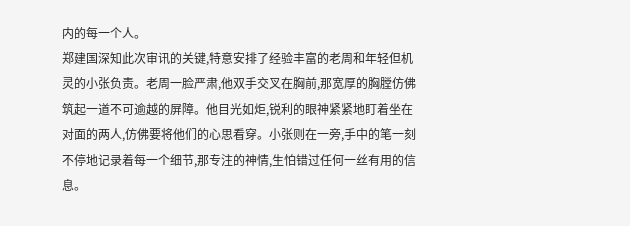内的每一个人。
郑建国深知此次审讯的关键,特意安排了经验丰富的老周和年轻但机灵的小张负责。老周一脸严肃,他双手交叉在胸前,那宽厚的胸膛仿佛筑起一道不可逾越的屏障。他目光如炬,锐利的眼神紧紧地盯着坐在对面的两人,仿佛要将他们的心思看穿。小张则在一旁,手中的笔一刻不停地记录着每一个细节,那专注的神情,生怕错过任何一丝有用的信息。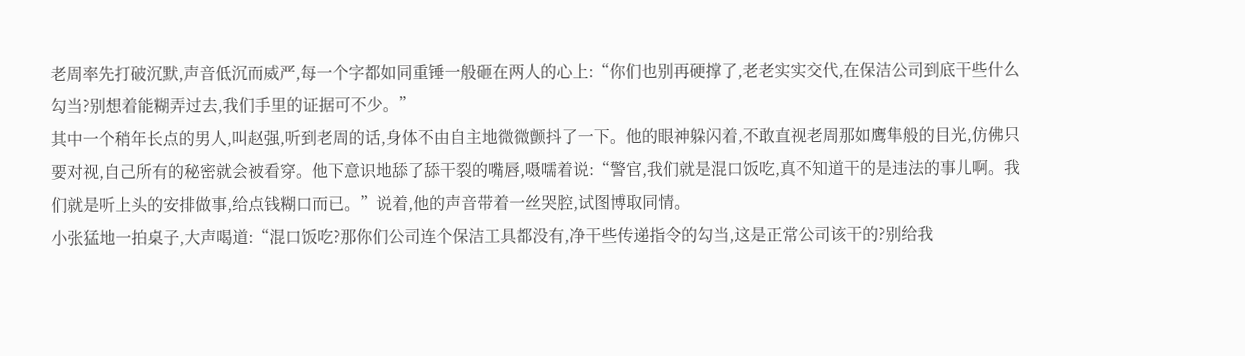老周率先打破沉默,声音低沉而威严,每一个字都如同重锤一般砸在两人的心上:“你们也别再硬撑了,老老实实交代,在保洁公司到底干些什么勾当?别想着能糊弄过去,我们手里的证据可不少。”
其中一个稍年长点的男人,叫赵强,听到老周的话,身体不由自主地微微颤抖了一下。他的眼神躲闪着,不敢直视老周那如鹰隼般的目光,仿佛只要对视,自己所有的秘密就会被看穿。他下意识地舔了舔干裂的嘴唇,嗫嚅着说:“警官,我们就是混口饭吃,真不知道干的是违法的事儿啊。我们就是听上头的安排做事,给点钱糊口而已。”说着,他的声音带着一丝哭腔,试图博取同情。
小张猛地一拍桌子,大声喝道:“混口饭吃?那你们公司连个保洁工具都没有,净干些传递指令的勾当,这是正常公司该干的?别给我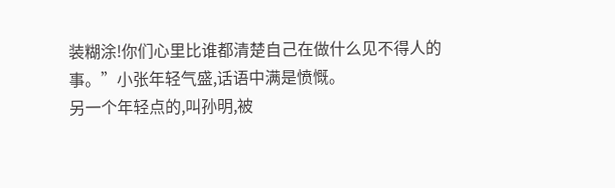装糊涂!你们心里比谁都清楚自己在做什么见不得人的事。”小张年轻气盛,话语中满是愤慨。
另一个年轻点的,叫孙明,被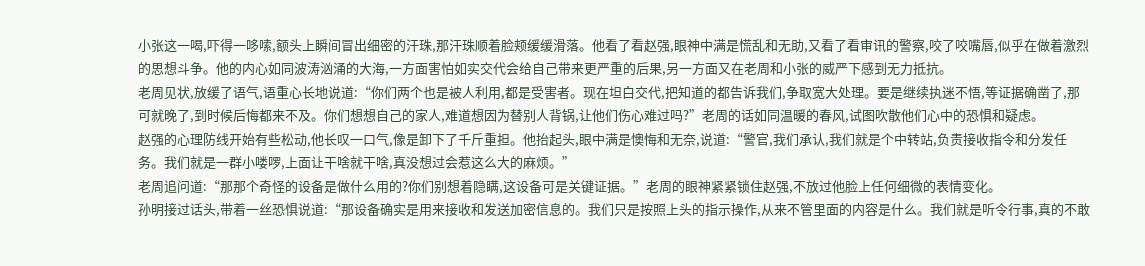小张这一喝,吓得一哆嗦,额头上瞬间冒出细密的汗珠,那汗珠顺着脸颊缓缓滑落。他看了看赵强,眼神中满是慌乱和无助,又看了看审讯的警察,咬了咬嘴唇,似乎在做着激烈的思想斗争。他的内心如同波涛汹涌的大海,一方面害怕如实交代会给自己带来更严重的后果,另一方面又在老周和小张的威严下感到无力抵抗。
老周见状,放缓了语气,语重心长地说道:“你们两个也是被人利用,都是受害者。现在坦白交代,把知道的都告诉我们,争取宽大处理。要是继续执迷不悟,等证据确凿了,那可就晚了,到时候后悔都来不及。你们想想自己的家人,难道想因为替别人背锅,让他们伤心难过吗?”老周的话如同温暖的春风,试图吹散他们心中的恐惧和疑虑。
赵强的心理防线开始有些松动,他长叹一口气,像是卸下了千斤重担。他抬起头,眼中满是懊悔和无奈,说道:“警官,我们承认,我们就是个中转站,负责接收指令和分发任务。我们就是一群小喽啰,上面让干啥就干啥,真没想过会惹这么大的麻烦。”
老周追问道:“那那个奇怪的设备是做什么用的?你们别想着隐瞒,这设备可是关键证据。”老周的眼神紧紧锁住赵强,不放过他脸上任何细微的表情变化。
孙明接过话头,带着一丝恐惧说道:“那设备确实是用来接收和发送加密信息的。我们只是按照上头的指示操作,从来不管里面的内容是什么。我们就是听令行事,真的不敢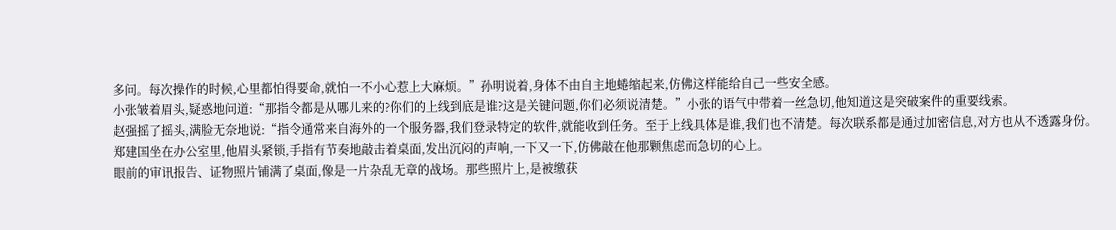多问。每次操作的时候,心里都怕得要命,就怕一不小心惹上大麻烦。”孙明说着,身体不由自主地蜷缩起来,仿佛这样能给自己一些安全感。
小张皱着眉头,疑惑地问道:“那指令都是从哪儿来的?你们的上线到底是谁?这是关键问题,你们必须说清楚。”小张的语气中带着一丝急切,他知道这是突破案件的重要线索。
赵强摇了摇头,满脸无奈地说:“指令通常来自海外的一个服务器,我们登录特定的软件,就能收到任务。至于上线具体是谁,我们也不清楚。每次联系都是通过加密信息,对方也从不透露身份。
郑建国坐在办公室里,他眉头紧锁,手指有节奏地敲击着桌面,发出沉闷的声响,一下又一下,仿佛敲在他那颗焦虑而急切的心上。
眼前的审讯报告、证物照片铺满了桌面,像是一片杂乱无章的战场。那些照片上,是被缴获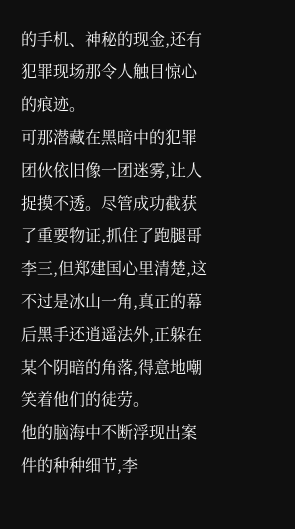的手机、神秘的现金,还有犯罪现场那令人触目惊心的痕迹。
可那潜藏在黑暗中的犯罪团伙依旧像一团迷雾,让人捉摸不透。尽管成功截获了重要物证,抓住了跑腿哥李三,但郑建国心里清楚,这不过是冰山一角,真正的幕后黑手还逍遥法外,正躲在某个阴暗的角落,得意地嘲笑着他们的徒劳。
他的脑海中不断浮现出案件的种种细节,李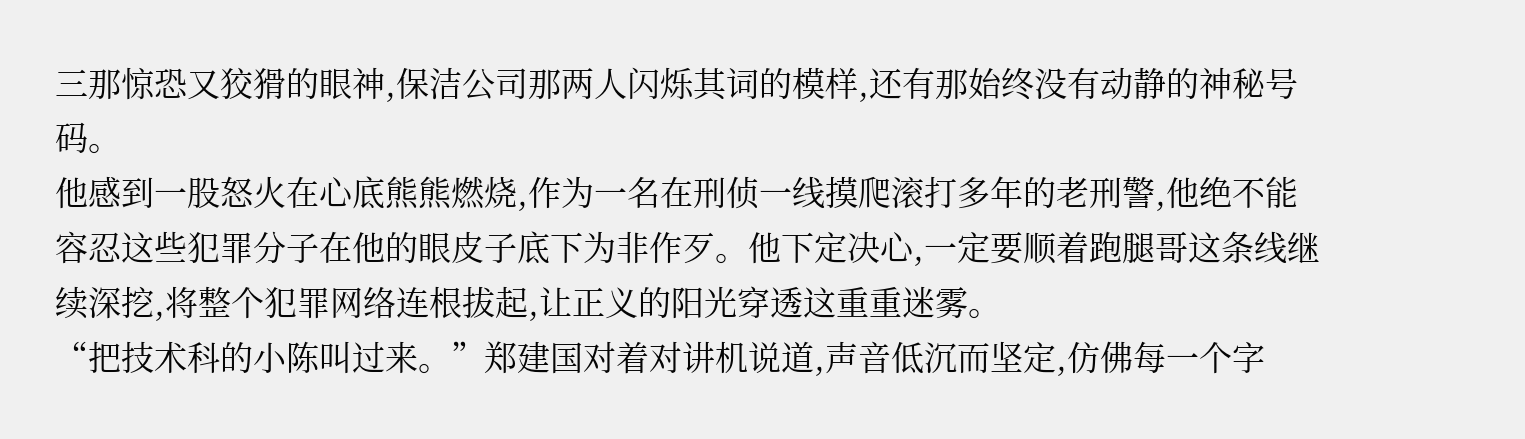三那惊恐又狡猾的眼神,保洁公司那两人闪烁其词的模样,还有那始终没有动静的神秘号码。
他感到一股怒火在心底熊熊燃烧,作为一名在刑侦一线摸爬滚打多年的老刑警,他绝不能容忍这些犯罪分子在他的眼皮子底下为非作歹。他下定决心,一定要顺着跑腿哥这条线继续深挖,将整个犯罪网络连根拔起,让正义的阳光穿透这重重迷雾。
“把技术科的小陈叫过来。”郑建国对着对讲机说道,声音低沉而坚定,仿佛每一个字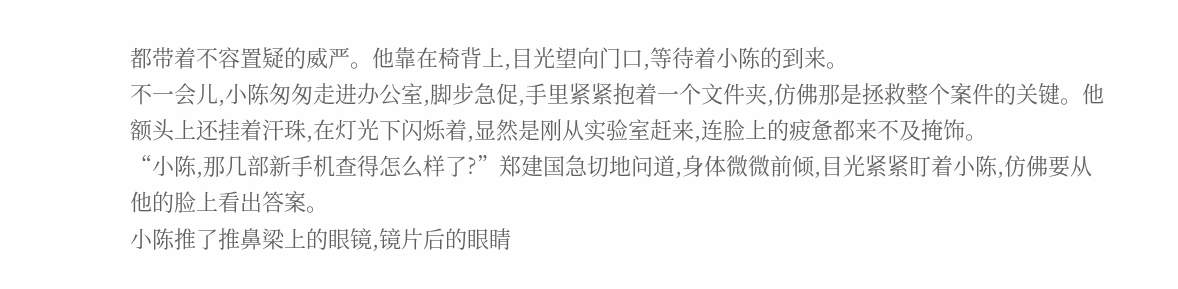都带着不容置疑的威严。他靠在椅背上,目光望向门口,等待着小陈的到来。
不一会儿,小陈匆匆走进办公室,脚步急促,手里紧紧抱着一个文件夹,仿佛那是拯救整个案件的关键。他额头上还挂着汗珠,在灯光下闪烁着,显然是刚从实验室赶来,连脸上的疲惫都来不及掩饰。
“小陈,那几部新手机查得怎么样了?”郑建国急切地问道,身体微微前倾,目光紧紧盯着小陈,仿佛要从他的脸上看出答案。
小陈推了推鼻梁上的眼镜,镜片后的眼睛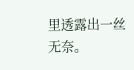里透露出一丝无奈。